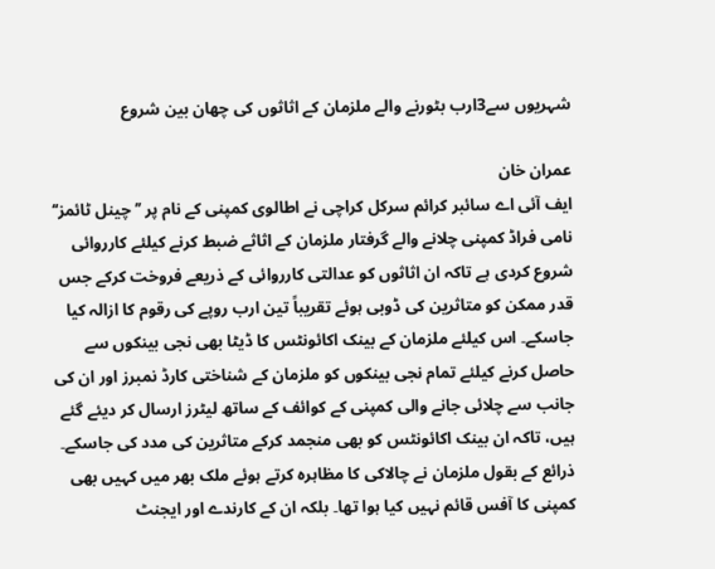شہریوں سے3ارب بٹورنے والے ملزمان کے اثاثوں کی چھان بین شروع

عمران خان
ایف آئی اے سائبر کرائم سرکل کراچی نے اطالوی کمپنی کے نام پر ’’چینل ٹائمز‘‘ نامی فراڈ کمپنی چلانے والے گرفتار ملزمان کے اثاثے ضبط کرنے کیلئے کارروائی شروع کردی ہے تاکہ ان اثاثوں کو عدالتی کارروائی کے ذریعے فروخت کرکے جس قدر ممکن کو متاثرین کی ڈوبی ہوئے تقریباً تین ارب روپے کی رقوم کا ازالہ کیا جاسکے۔ اس کیلئے ملزمان کے بینک اکائونٹس کا ڈیٹا بھی نجی بینکوں سے حاصل کرنے کیلئے تمام نجی بینکوں کو ملزمان کے شناختی کارڈ نمبرز اور ان کی جانب سے چلائی جانے والی کمپنی کے کوائف کے ساتھ لیٹرز ارسال کر دیئے گئے ہیں، تاکہ ان بینک اکائونٹس کو بھی منجمد کرکے متاثرین کی مدد کی جاسکے۔ ذرائع کے بقول ملزمان نے چالاکی کا مظاہرہ کرتے ہوئے ملک بھر میں کہیں بھی کمپنی کا آفس قائم نہیں کیا ہوا تھا۔ بلکہ ان کے کارندے اور ایجنٹ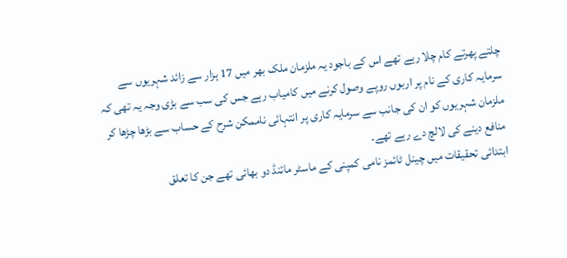چلتے پھرتے کام چلا رہے تھے اس کے باجود یہ ملزمان ملک بھر میں 17 ہزار سے زائد شہریوں سے سرمایہ کاری کے نام پر اربوں روپے وصول کرنے میں کامیاب رہے جس کی سب سے بڑی وجہ یہ تھی کہ ملزمان شہریوں کو ان کی جانب سے سرمایہ کاری پر انتہائی ناممکن شرح کے حساب سے بڑھا چڑھا کر منافع دینے کی لالچ دے رہے تھے۔
ابتدائی تحقیقات میں چینل ٹائمز نامی کمپنی کے ماسٹر مائنڈ دو بھائی تھے جن کا تعلق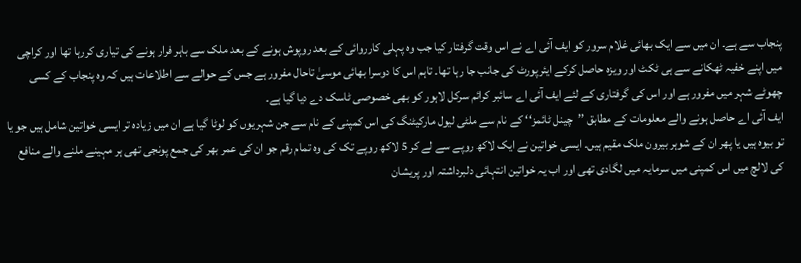پنجاب سے ہے۔ ان میں سے ایک بھائی غلام سرور کو ایف آئی اے نے اس وقت گرفتار کیا جب وہ پہلی کارروائی کے بعد روپوش ہونے کے بعد ملک سے باہر فرار ہونے کی تیاری کررہا تھا اور کراچی میں اپنے خفیہ ٹھکانے سے ہی ٹکٹ اور ویزہ حاصل کرکے ایئرپورٹ کی جانب جا رہا تھا۔ تاہم اس کا دوسرا بھائی موسیٰ تاحال مفرور ہے جس کے حوالے سے اطلاعات ہیں کہ وہ پنجاب کے کسی چھوٹے شہر میں مفرور ہے اور اس کی گرفتاری کے لئے ایف آئی اے سائبر کرائم سرکل لاہور کو بھی خصوصی ٹاسک دے دیا گیا ہے۔
ایف آئی اے حاصل ہونے والے معلومات کے مطابق ’’چینل ٹائمز‘‘ کے نام سے ملٹی لیول مارکیٹنگ کی اس کمپنی کے نام سے جن شہریوں کو لوٹا گیا ہے ان میں زیادہ تر ایسی خواتین شامل ہیں جو یا تو بیوہ ہیں یا پھر ان کے شوہر بیرون ملک مقیم ہیں۔ ایسی خواتین نے ایک لاکھ روپے سے لے کر 5 لاکھ روپے تک کی وہ تمام رقم جو ان کی عمر بھر کی جمع پونجی تھی ہر مہینے ملنے والے منافع کی لالچ میں اس کمپنی میں سرمایہ میں لگادی تھی اور اب یہ خواتین انتہائی دلبرداشتہ اور پریشان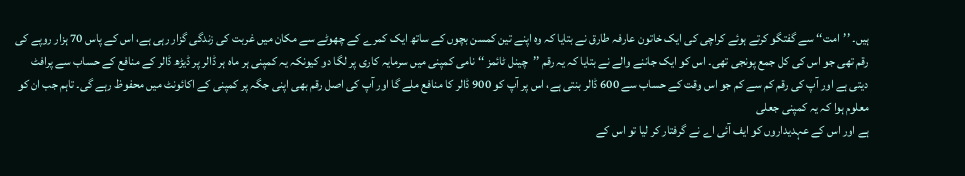ہیں۔ ’’امت‘‘ سے گفتگو کرتے ہوئے کراچی کی ایک خاتون عارفہ طارق نے بتایا کہ وہ اپنے تین کمسن بچوں کے ساتھ ایک کمرے کے چھوٹے سے مکان میں غربت کی زندگی گزار رہی ہے، اس کے پاس 70 ہزار روپے کی رقم تھی جو اس کی کل جمع پونجی تھی۔ اس کو ایک جاننے والے نے بتایا کہ یہ رقم ’’چینل ٹائمز ‘‘ نامی کمپنی میں سرمایہ کاری پر لگا دو کیونکہ یہ کمپنی ہر ماہ ہر ڈالر پر ڈیڑھ ڈالر کے منافع کے حساب سے پرافٹ دیتی ہے اور آپ کی رقم کم سے کم جو اس وقت کے حساب سے 600 ڈالر بنتی ہے، اس پر آپ کو 900 ڈالر کا منافع ملے گا اور آپ کی اصل رقم بھی اپنی جگہ پر کمپنی کے اکائونٹ میں محفوظ رہے گی۔ تاہم جب ان کو معلوم ہوا کہ یہ کمپنی جعلی
ہے اور اس کے عہدیداروں کو ایف آئی اے نے گرفتار کر لیا تو اس کے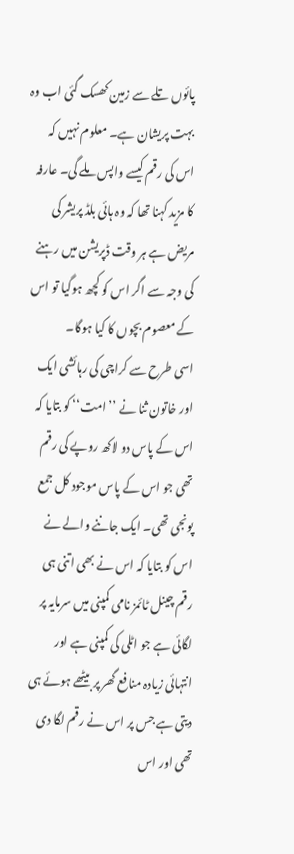پائوں تلے سے زمین کھسک گئی اب وہ بہت پریشان ہے۔ معلوم نہیں کہ اس کی رقم کیسے واپس ملے گی۔ عارفہ کا مزید کہنا تھا کہ وہ ہائی بلڈ پریشر کی مریض ہے ہر وقت ڈپریشن میں رہنے کی وجہ سے اگر اس کو کچھ ہوگیا تو اس کے معصوم بچوں کا کیا ہوگا۔
اسی طرح سے کراچی کی رہائشی ایک اور خاتون ثنا نے ’’امت‘‘ کو بتایا کہ اس کے پاس دو لاکھ روپے کی رقم تھی جو اس کے پاس موجود کل جمع پونجی تھی۔ ایک جاننے والے نے اس کو بتایا کہ اس نے بھی اتنی ہی رقم چینل ٹائمز نامی کمپنی میں سرمایہ پر لگائی ہے جو اٹلی کی کمپنی ہے اور انتہائی زیادہ منافع گھر پر بیٹھے ہوئے ہی دیتی ہے جس پر اس نے رقم لگا دی تھی اور اس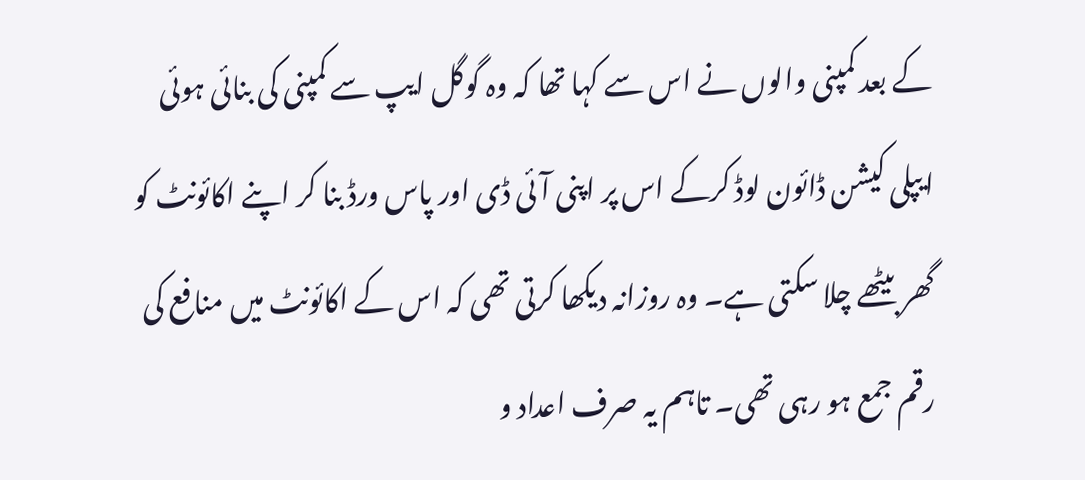کے بعد کمپنی والوں نے اس سے کہا تھا کہ وہ گوگل ایپ سے کمپنی کی بنائی ہوئی ایپلی کیشن ڈائون لوڈ کرکے اس پر اپنی آئی ڈی اور پاس ورڈ بنا کر اپنے اکائونٹ کو گھر بیٹھے چلا سکتی ہے۔ وہ روزانہ دیکھا کرتی تھی کہ اس کے اکائونٹ میں منافع کی رقم جمع ہو رہی تھی۔ تاہم یہ صرف اعداد و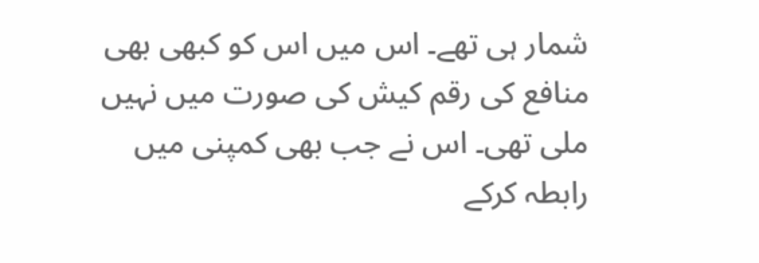شمار ہی تھے۔ اس میں اس کو کبھی بھی منافع کی رقم کیش کی صورت میں نہیں ملی تھی۔ اس نے جب بھی کمپنی میں رابطہ کرکے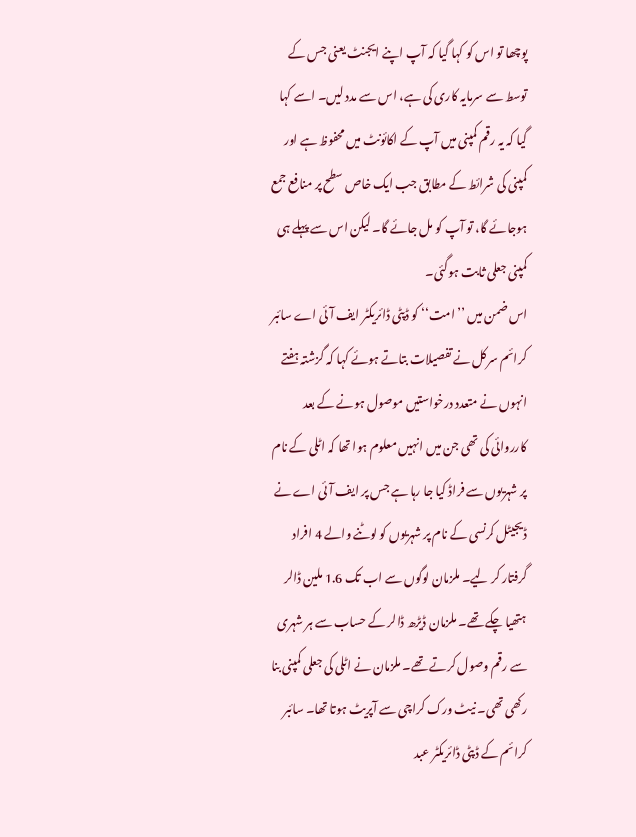پوچھا تو اس کو کہا گیا کہ آپ اپنے ایجنٹ یعنی جس کے توسط سے سرمایہ کاری کی ہے، اس سے مدد لیں۔ اسے کہا گیا کہ یہ رقم کمپنی میں آپ کے اکائونٹ میں محفوظ ہے اور کمپنی کی شرائط کے مطابق جب ایک خاص سطح پر منافع جمع ہوجائے گا، تو آپ کو مل جائے گا۔ لیکن اس سے پہلے ہی کمپنی جعلی ثابت ہوگئی۔
اس ضمن میں ’’امت‘‘ کو ڈپٹی ڈائریکٹر ایف آئی اے سائبر کرائم سرکل نے تفصیلات بتاتے ہوئے کہا کہ گزشتہ ہفتے انہوں نے متعدد درخواستیں موصول ہونے کے بعد کارروائی کی تھی جن میں انہیں معلوم ہوا تھا کہ اٹلی کے نام پر شہریوں سے فراڈ کیا جا رہا ہے جس پر ایف آئی اے نے ڈیجیٹل کرنسی کے نام پر شہریوں کو لوٹنے والے 4 افراد گرفتار کر لیے۔ ملزمان لوگوں سے اب تک 1.6 ملین ڈالر ہتھیا چکے تھے۔ ملزمان ڈیڑھ ڈالر کے حساب سے ہر شہری سے رقم وصول کرتے تھے۔ ملزمان نے اٹلی کی جعلی کمپنی بنا رکھی تھی۔ نیٹ ورک کراچی سے آپریٹ ہوتا تھا۔ سائبر کرائم کے ڈپٹی ڈائریکٹر عبد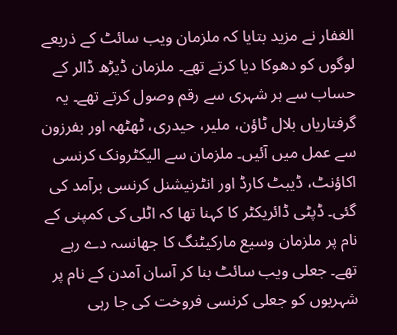الغفار نے مزید بتایا کہ ملزمان ویب سائٹ کے ذریعے لوگوں کو دھوکا دیا کرتے تھے۔ ملزمان ڈیڑھ ڈالر کے حساب سے ہر شہری سے رقم وصول کرتے تھے۔ یہ گرفتاریاں بلال ٹاؤن، ملیر، حیدری، ٹھٹھہ اور بفرزون سے عمل میں آئیں۔ ملزمان سے الیکٹرونک کرنسی اکاؤنٹ، ڈیبٹ کارڈ اور انٹرنیشنل کرنسی برآمد کی گئی۔ ڈپٹی ڈائریکٹر کا کہنا تھا کہ اٹلی کی کمپنی کے نام پر ملزمان وسیع مارکیٹنگ کا جھانسہ دے رہے تھے۔ جعلی ویب سائٹ بنا کر آسان آمدن کے نام پر شہریوں کو جعلی کرنسی فروخت کی جا رہی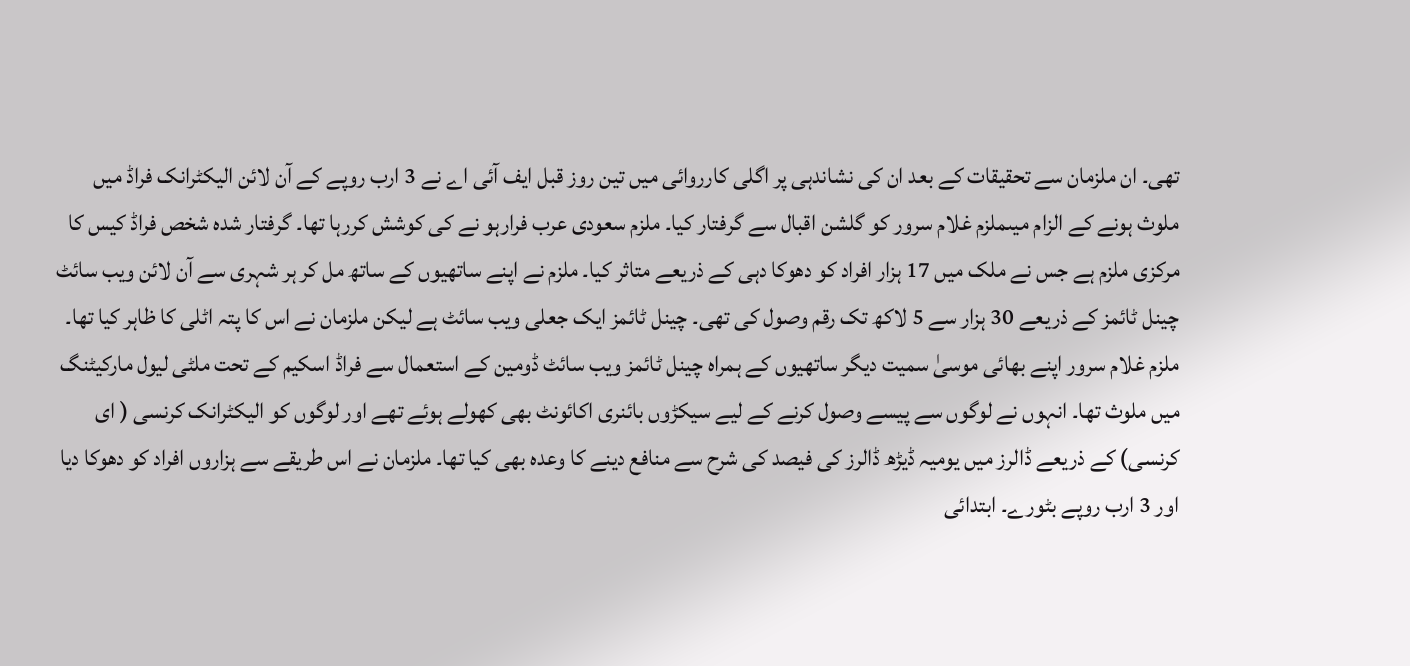تھی۔ ان ملزمان سے تحقیقات کے بعد ان کی نشاندہی پر اگلی کارروائی میں تین روز قبل ایف آئی اے نے 3 ارب روپے کے آن لائن الیکٹرانک فراڈ میں ملوث ہونے کے الزام میںملزم غلام سرور کو گلشن اقبال سے گرفتار کیا۔ ملزم سعودی عرب فرارہو نے کی کوشش کررہا تھا۔ گرفتار شدہ شخص فراڈ کیس کا مرکزی ملزم ہے جس نے ملک میں 17 ہزار افراد کو دھوکا دہی کے ذریعے متاثر کیا۔ ملزم نے اپنے ساتھیوں کے ساتھ مل کر ہر شہری سے آن لائن ویب سائٹ چینل ٹائمز کے ذریعے 30 ہزار سے 5 لاکھ تک رقم وصول کی تھی۔ چینل ٹائمز ایک جعلی ویب سائٹ ہے لیکن ملزمان نے اس کا پتہ اٹلی کا ظاہر کیا تھا۔ ملزم غلام سرور اپنے بھائی موسیٰ سمیت دیگر ساتھیوں کے ہمراہ چینل ٹائمز ویب سائٹ ڈومین کے استعمال سے فراڈ اسکیم کے تحت ملٹی لیول مارکیٹنگ میں ملوث تھا۔ انہوں نے لوگوں سے پیسے وصول کرنے کے لیے سیکڑوں بائنری اکائونٹ بھی کھولے ہوئے تھے اور لوگوں کو الیکٹرانک کرنسی ( ای کرنسی) کے ذریعے ڈالرز میں یومیہ ڈیڑھ ڈالرز کی فیصد کی شرح سے منافع دینے کا وعدہ بھی کیا تھا۔ ملزمان نے اس طریقے سے ہزاروں افراد کو دھوکا دیا اور 3 ارب روپے بٹورے۔ ابتدائی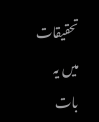تحقیقات میں یہ بات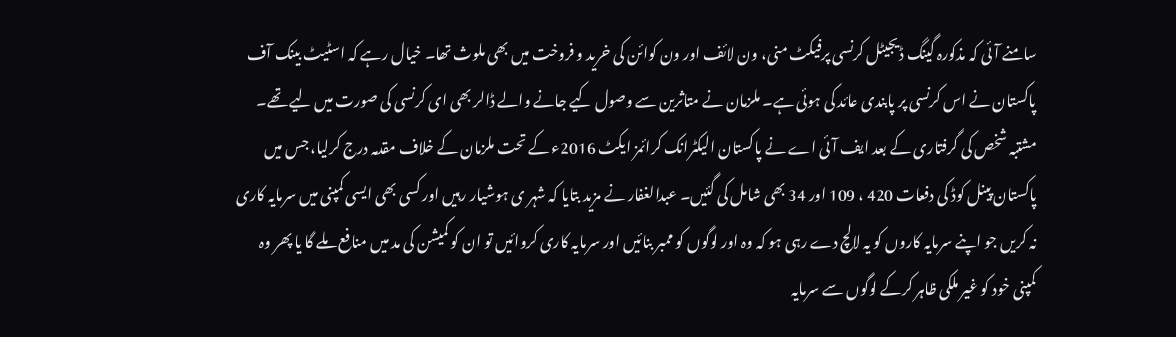سامنے آئی کہ مذکورہ گینگ ڈیجیٹل کرنسی پرفیکٹ منی، ون لائف اور ون کوائن کی خرید و فروخت میں بھی ملوث تھا۔ خیال رہے کہ اسٹیٹ بینک آف پاکستان نے اس کرنسی پر پابندی عائد کی ہوئی ہے۔ ملزمان نے متاثرین سے وصول کیے جانے والے ڈالر بھی ای کرنسی کی صورت میں لیے تھے۔ مشتبہ شخص کی گرفتاری کے بعد ایف آئی اے نے پاکستان الیکٹرانک کرائمز ایکٹ 2016ء کے تحت ملزمان کے خلاف مقدمہ درج کرلیا، جس میں پاکستان پینل کوڈ کی دفعات 420 ، 109 اور 34 بھی شامل کی گئیں۔ عبدالغفار نے مزید بتایا کہ شہر ی ہوشیار رہیں اور کسی بھی ایسی کمپنی میں سرمایہ کاری نہ کریں جو اپنے سرمایہ کاروں کو یہ لالچ دے رہی ہو کہ وہ اور لوگوں کو ممبر بنائیں اور سرمایہ کاری کروائیں تو ان کو کمیشن کی مد میں منافع ملے گا یا پھر وہ کمپنی خود کو غیر ملکی ظاہر کرکے لوگوں سے سرمایہ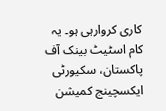کاری کروارہی ہو۔ یہ کام اسٹیٹ بینک آف پاکستان، سکیورٹی ایکسچینج کمیشن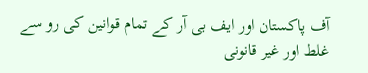آف پاکستان اور ایف بی آر کے تمام قوانین کی رو سے غلط اور غیر قانونی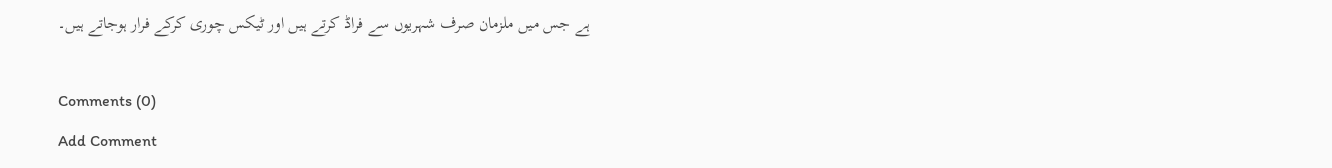ہے جس میں ملزمان صرف شہریوں سے فراڈ کرتے ہیں اور ٹیکس چوری کرکے فرار ہوجاتے ہیں۔

Comments (0)
Add Comment